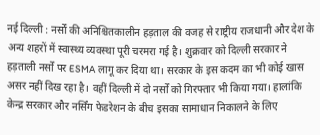नई दिल्ली : नर्सों की अनिश्चितकालीन हड़ताल की वजह से राष्ट्रीय राजधानी और देश के अन्य शहरों में स्वास्थ्य व्यवस्था पूरी चरमरा गई है। शुक्रवार को दिल्ली सरकार ने हड़ताली नर्सों पर ESMA लागू कर दिया था। सरकार के इस कदम का भी कोई खास असर नहीं दिख रहा है। वहीं दिल्ली में दो नर्सों को गिरफ्तार भी किया गया। हालांकि केन्द्र सरकार और नर्सिंग फेडरेशन के बीच इसका सामाधान निकालने के लिए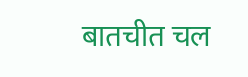बातचीत चल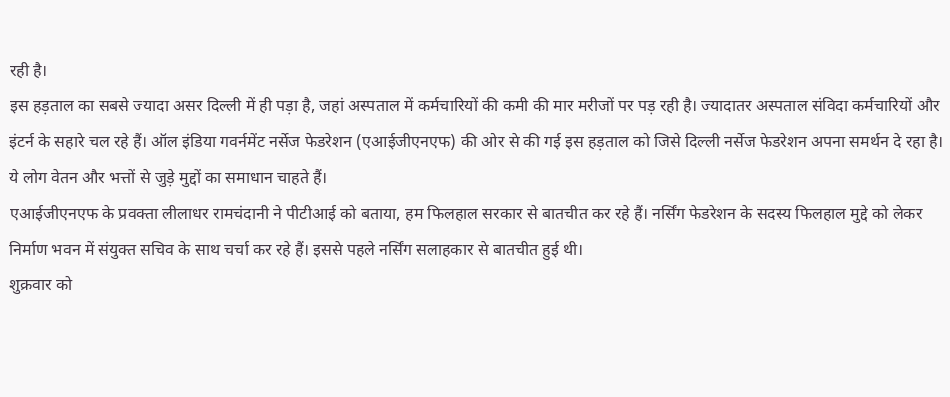रही है।
इस हड़ताल का सबसे ज्यादा असर दिल्ली में ही पड़ा है, जहां अस्पताल में कर्मचारियों की कमी की मार मरीजों पर पड़ रही है। ज्यादातर अस्पताल संविदा कर्मचारियों और इंटर्न के सहारे चल रहे हैं। ऑल इंडिया गवर्नमेंट नर्सेज फेडरेशन (एआईजीएनएफ) की ओर से की गई इस हड़ताल को जिसे दिल्ली नर्सेज फेडरेशन अपना समर्थन दे रहा है। ये लोग वेतन और भत्तों से जुड़े मुद्दों का समाधान चाहते हैं।
एआईजीएनएफ के प्रवक्ता लीलाधर रामचंदानी ने पीटीआई को बताया, हम फिलहाल सरकार से बातचीत कर रहे हैं। नर्सिंग फेडरेशन के सदस्य फिलहाल मुद्दे को लेकर निर्माण भवन में संयुक्त सचिव के साथ चर्चा कर रहे हैं। इससे पहले नर्सिंग सलाहकार से बातचीत हुई थी।
शुक्रवार को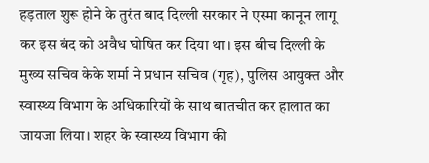हड़ताल शुरू होने के तुरंत बाद दिल्ली सरकार ने एस्मा कानून लागू कर इस बंद को अवैध घोषित कर दिया था। इस बीच दिल्ली के मुख्य सचिव केके शर्मा ने प्रधान सचिव (गृह), पुलिस आयुक्त और स्वास्थ्य विभाग के अधिकारियों के साथ बातचीत कर हालात का जायजा लिया। शहर के स्वास्थ्य विभाग की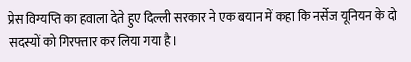प्रेस विग्यप्ति का हवाला देते हुए दिल्ली सरकार ने एक बयान में कहा कि नर्सेज यूनियन के दो सदस्यों को गिरफ्तार कर लिया गया है।